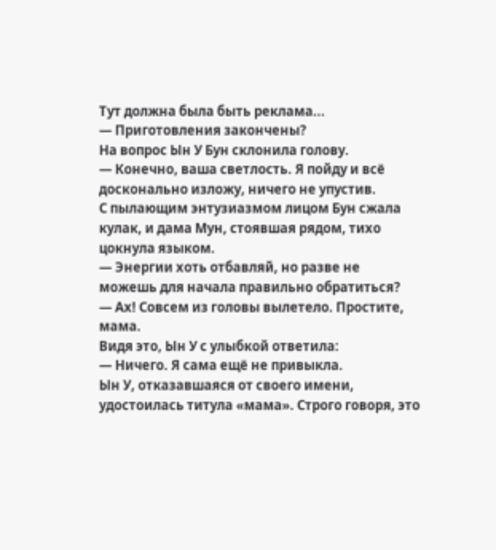Тут должна была быть реклама...
— Приготовления закончены?
На вопрос Ын У Бун склонила голову.
— Конечно, ваша светлость. Я пойду и всё досконально изложу, ничего не упустив.
С пылающим энтузиазмом лицом Бун сжала кулак, и дама Мун, стоявшая рядом, тихо цокнула языком.
— Энергии хоть отбавляй, но разве не можешь для начала правильно обратиться?
— Ах! Совсем из головы вылетело. Простите, мама.
Видя это, Ын У с улыбкой ответила:
— Ничего. Я сама ещё не привыкла.
Ын У, отказавшаяся от своего имени, удостоилась титула «мама». Строго говоря, это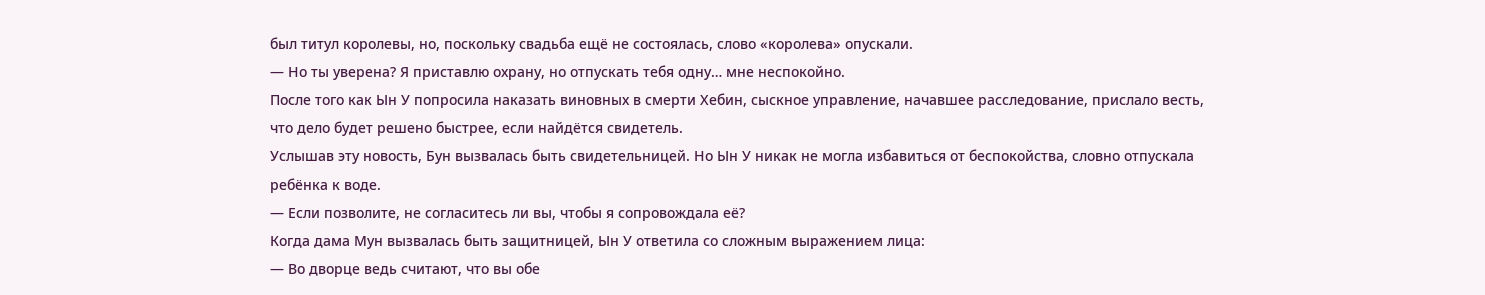был титул королевы, но, поскольку свадьба ещё не состоялась, слово «королева» опускали.
— Но ты уверена? Я приставлю охрану, но отпускать тебя одну… мне неспокойно.
После того как Ын У попросила наказать виновных в смерти Хебин, сыскное управление, начавшее расследование, прислало весть, что дело будет решено быстрее, если найдётся свидетель.
Услышав эту новость, Бун вызвалась быть свидетельницей. Но Ын У никак не могла избавиться от беспокойства, словно отпускала ребёнка к воде.
— Если позволите, не согласитесь ли вы, чтобы я сопровождала её?
Когда дама Мун вызвалась быть защитницей, Ын У ответила со сложным выражением лица:
— Во дворце ведь считают, что вы обе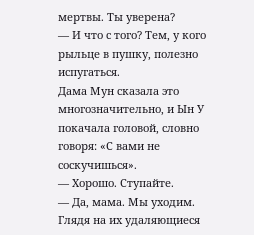мертвы. Ты уверена?
— И что с того? Тем, у кого рыльце в пушку, полезно испугаться.
Дама Мун сказала это многозначительно, и Ын У покачала головой, словно говоря: «С вами не соскучишься».
— Хорошо. Ступайте.
— Да, мама. Мы уходим.
Глядя на их удаляющиеся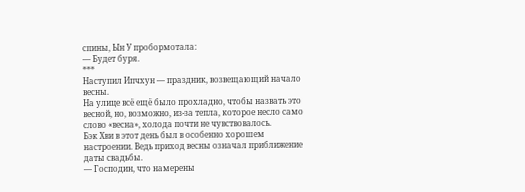спины, Ын У пробормотала:
— Будет буря.
***
Наступил Ипчхун — праздник, возвещающий начало весны.
На улице всё ещё было прохладно, чтобы назвать это весной, но, возможно, из-за тепла, которое несло само слово «весна», холода почти не чувствовалось.
Бэк Хви в этот день был в особенно хорошем настроении. Ведь приход весны означал приближение даты свадьбы.
— Господин, что намерены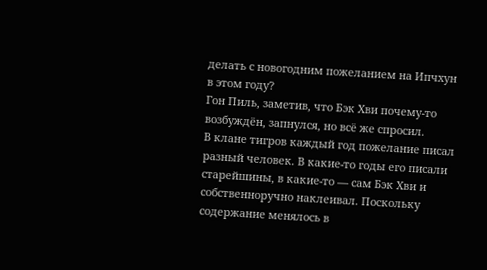делать с новогодним пожеланием на Ипчхун в этом году?
Гон Пиль, заметив, что Бэк Хви почему-то возбуждён, запнулся, но всё же спросил.
В клане тигров каждый год пожелание писал разный человек. В какие-то годы его писали старейшины, в какие-то — сам Бэк Хви и собственноручно наклеивал. Поскольку содержание менялось в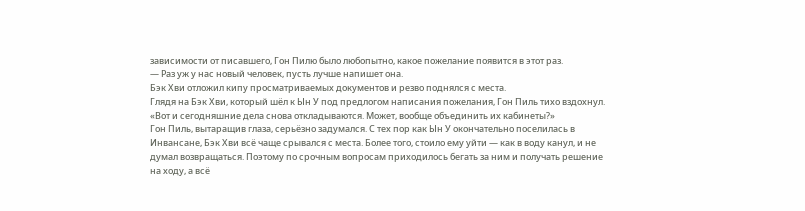зависимости от писавшего, Гон Пилю было любопытно, какое пожелание появится в этот раз.
— Раз уж у нас новый человек, пусть лучше напишет она.
Бэк Хви отложил кипу просматриваемых документов и резво поднялся с места.
Глядя на Бэк Хви, который шёл к Ын У под предлогом написания пожелания, Гон Пиль тихо вздохнул.
«Вот и сегодняшние дела снова откладываются. Может, вообще объединить их кабинеты?»
Гон Пиль, вытаращив глаза, серьёзно задумался. С тех пор как Ын У окончательно поселилась в Инвансане, Бэк Хви всё чаще срывался с места. Более того, стоило ему уйти — как в воду канул, и не думал возвращаться. Поэтому по срочным вопросам приходилось бегать за ним и получать решение на ходу, а всё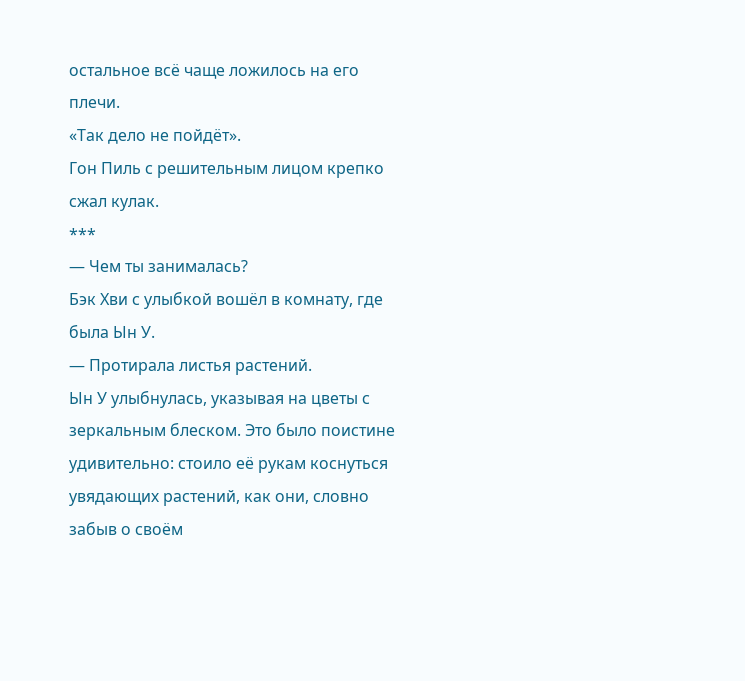остальное всё чаще ложилось на его плечи.
«Так дело не пойдёт».
Гон Пиль с решительным лицом крепко сжал кулак.
***
— Чем ты занималась?
Бэк Хви с улыбкой вошёл в комнату, где была Ын У.
— Протирала листья растений.
Ын У улыбнулась, указывая на цветы с зеркальным блеском. Это было поистине удивительно: стоило её рукам коснуться увядающих растений, как они, словно забыв о своём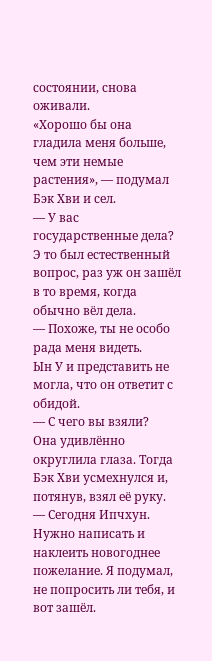состоянии, снова оживали.
«Хорошо бы она гладила меня больше, чем эти немые растения», — подумал Бэк Хви и сел.
— У вас государственные дела?
Э то был естественный вопрос, раз уж он зашёл в то время, когда обычно вёл дела.
— Похоже, ты не особо рада меня видеть.
Ын У и представить не могла, что он ответит с обидой.
— С чего вы взяли?
Она удивлённо округлила глаза. Тогда Бэк Хви усмехнулся и, потянув, взял её руку.
— Сегодня Ипчхун. Нужно написать и наклеить новогоднее пожелание. Я подумал, не попросить ли тебя, и вот зашёл.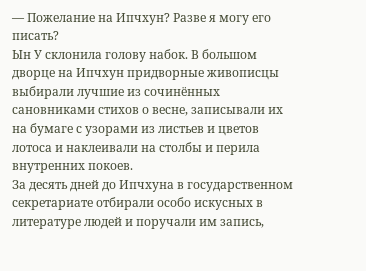— Пожелание на Ипчхун? Разве я могу его писать?
Ын У склонила голову набок. В большом дворце на Ипчхун придворные живописцы выбирали лучшие из сочинённых сановниками стихов о весне, записывали их на бумаге с узорами из листьев и цветов лотоса и наклеивали на столбы и перила внутренних покоев.
За десять дней до Ипчхуна в государственном секретариате отбирали особо искусных в литературе людей и поручали им запись,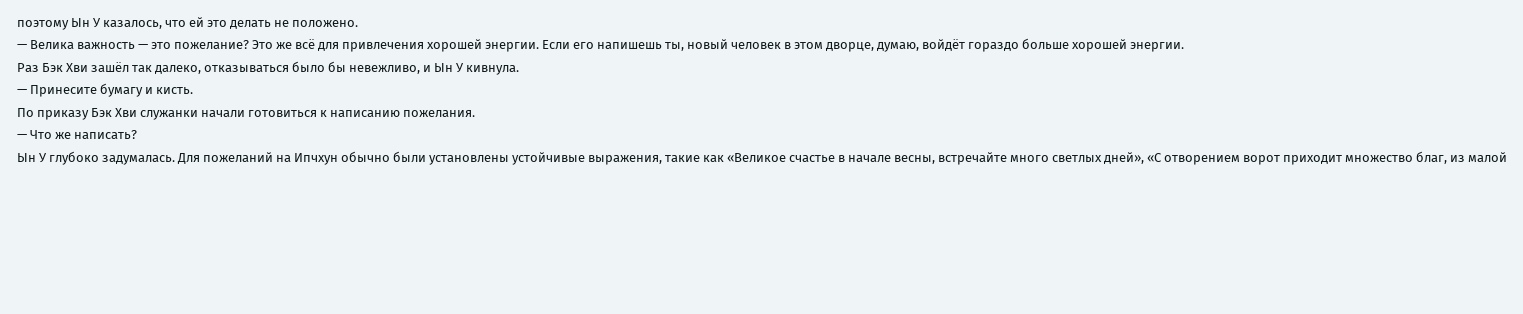поэтому Ын У казалось, что ей это делать не положено.
— Велика важность — это пожелание? Это же всё для привлечения хорошей энергии. Если его напишешь ты, новый человек в этом дворце, думаю, войдёт гораздо больше хорошей энергии.
Раз Бэк Хви зашёл так далеко, отказываться было бы невежливо, и Ын У кивнула.
— Принесите бумагу и кисть.
По приказу Бэк Хви служанки начали готовиться к написанию пожелания.
— Что же написать?
Ын У глубоко задумалась. Для пожеланий на Ипчхун обычно были установлены устойчивые выражения, такие как «Великое счастье в начале весны, встречайте много светлых дней», «С отворением ворот приходит множество благ, из малой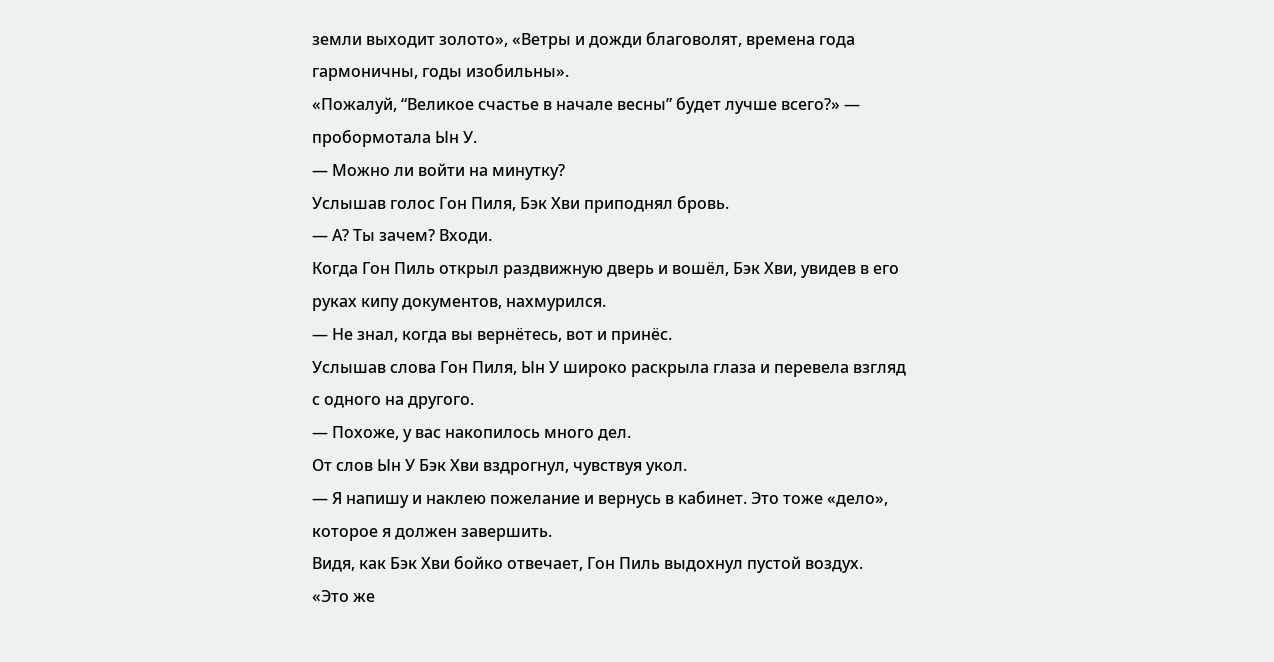земли выходит золото», «Ветры и дожди благоволят, времена года гармоничны, годы изобильны».
«Пожалуй, “Великое счастье в начале весны” будет лучше всего?» — пробормотала Ын У.
— Можно ли войти на минутку?
Услышав голос Гон Пиля, Бэк Хви приподнял бровь.
— А? Ты зачем? Входи.
Когда Гон Пиль открыл раздвижную дверь и вошёл, Бэк Хви, увидев в его руках кипу документов, нахмурился.
— Не знал, когда вы вернётесь, вот и принёс.
Услышав слова Гон Пиля, Ын У широко раскрыла глаза и перевела взгляд с одного на другого.
— Похоже, у вас накопилось много дел.
От слов Ын У Бэк Хви вздрогнул, чувствуя укол.
— Я напишу и наклею пожелание и вернусь в кабинет. Это тоже «дело», которое я должен завершить.
Видя, как Бэк Хви бойко отвечает, Гон Пиль выдохнул пустой воздух.
«Это же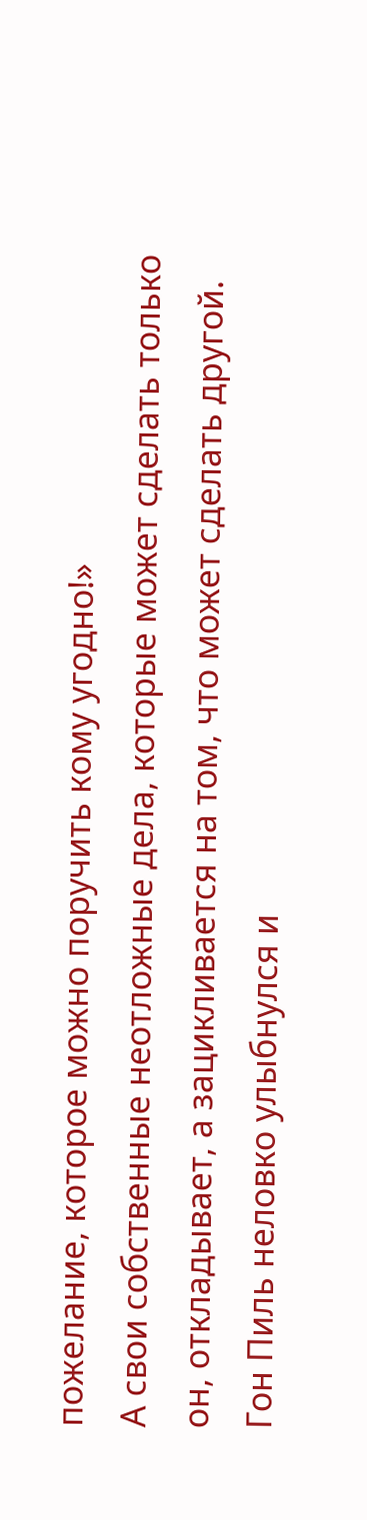пожелание, которое можно поручить кому угодно!»
А свои собственные неотложные дела, которые может сделать только он, откладывает, а зацикливается на том, что может сделать другой.
Гон Пиль неловко улыбнулся и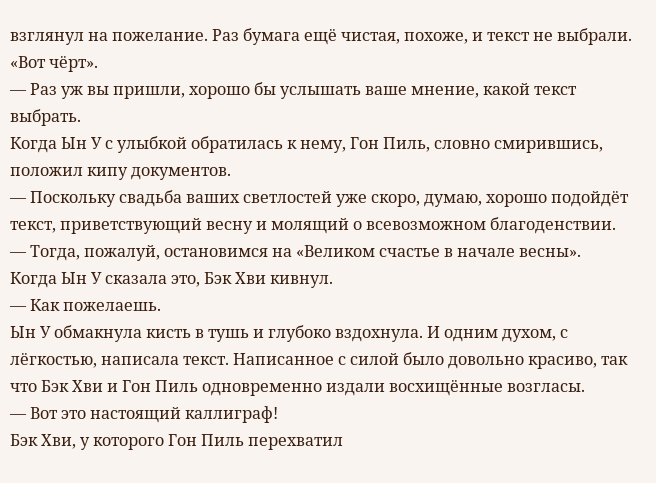взглянул на пожелание. Раз бумага ещё чистая, похоже, и текст не выбрали.
«Вот чёрт».
— Раз уж вы пришли, хорошо бы услышать ваше мнение, какой текст выбрать.
Когда Ын У с улыбкой обратилась к нему, Гон Пиль, словно смирившись, положил кипу документов.
— Поскольку свадьба ваших светлостей уже скоро, думаю, хорошо подойдёт текст, приветствующий весну и молящий о всевозможном благоденствии.
— Тогда, пожалуй, остановимся на «Великом счастье в начале весны».
Когда Ын У сказала это, Бэк Хви кивнул.
— Как пожелаешь.
Ын У обмакнула кисть в тушь и глубоко вздохнула. И одним духом, с лёгкостью, написала текст. Написанное с силой было довольно красиво, так что Бэк Хви и Гон Пиль одновременно издали восхищённые возгласы.
— Вот это настоящий каллиграф!
Бэк Хви, у которого Гон Пиль перехватил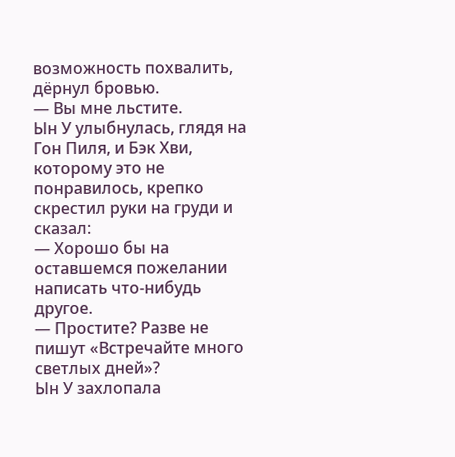возможность похвалить, дёрнул бровью.
— Вы мне льстите.
Ын У улыбнулась, глядя на Гон Пиля, и Бэк Хви, которому это не понравилось, крепко скрестил руки на груди и сказал:
— Хорошо бы на оставшемся пожелании написать что-нибудь другое.
— Простите? Разве не пишут «Встречайте много светлых дней»?
Ын У захлопала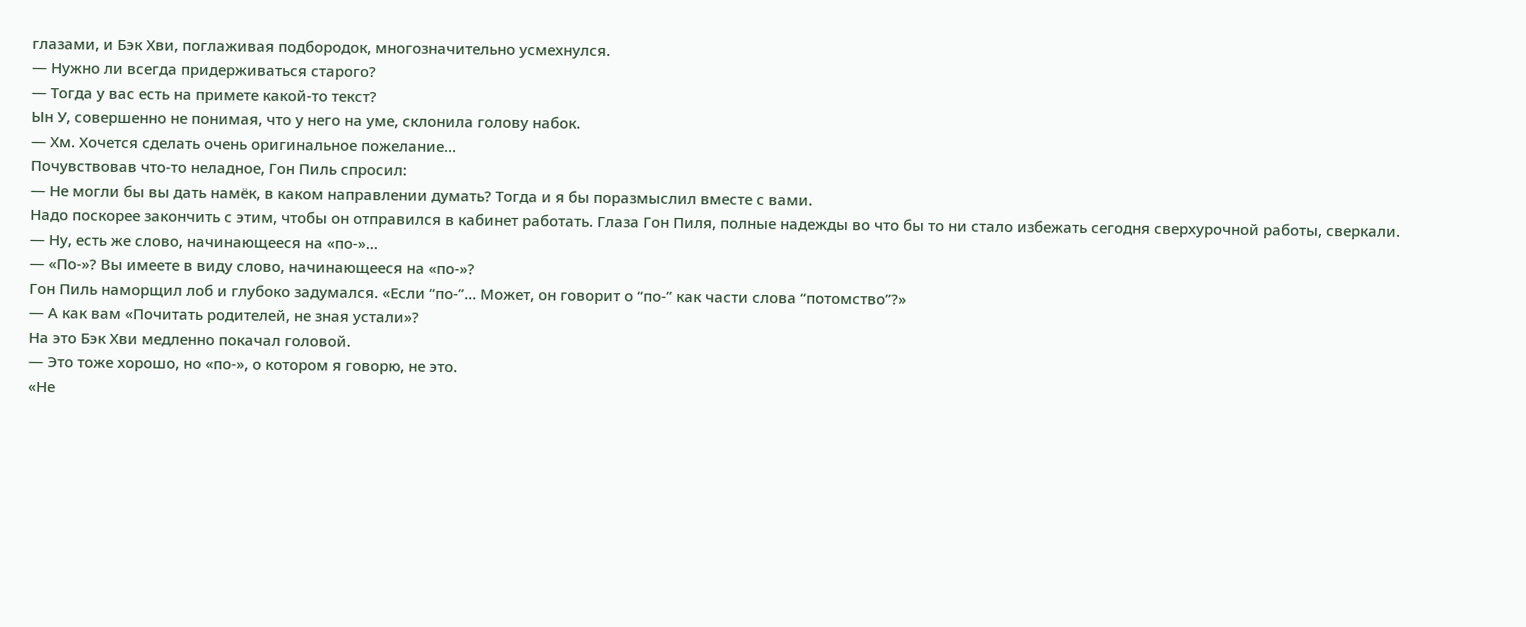глазами, и Бэк Хви, поглаживая подбородок, многозначительно усмехнулся.
— Нужно ли всегда придерживаться старого?
— Тогда у вас есть на примете какой-то текст?
Ын У, совершенно не понимая, что у него на уме, склонила голову набок.
— Хм. Хочется сделать очень оригинальное пожелание…
Почувствовав что-то неладное, Гон Пиль спросил:
— Не могли бы вы дать намёк, в каком направлении думать? Тогда и я бы поразмыслил вместе с вами.
Надо поскорее закончить с этим, чтобы он отправился в кабинет работать. Глаза Гон Пиля, полные надежды во что бы то ни стало избежать сегодня сверхурочной работы, сверкали.
— Ну, есть же слово, начинающееся на «по-»…
— «По-»? Вы имеете в виду слово, начинающееся на «по-»?
Гон Пиль наморщил лоб и глубоко задумался. «Если “по-”… Может, он говорит о “по-” как части слова “потомство”?»
— А как вам «Почитать родителей, не зная устали»?
На это Бэк Хви медленно покачал головой.
— Это тоже хорошо, но «по-», о котором я говорю, не это.
«Не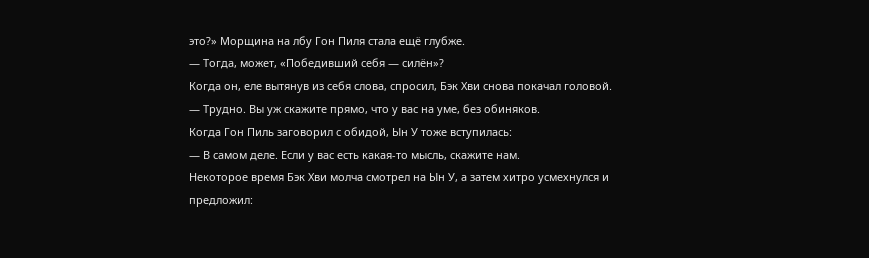это?» Морщина на лбу Гон Пиля стала ещё глубже.
— Тогда, может, «Победивший себя — силён»?
Когда он, еле вытянув из себя слова, спросил, Бэк Хви снова покачал головой.
— Трудно. Вы уж скажите прямо, что у вас на уме, без обиняков.
Когда Гон Пиль заговорил с обидой, Ын У тоже вступилась:
— В самом деле. Если у вас есть какая-то мысль, скажите нам.
Некоторое время Бэк Хви молча смотрел на Ын У, а затем хитро усмехнулся и предложил: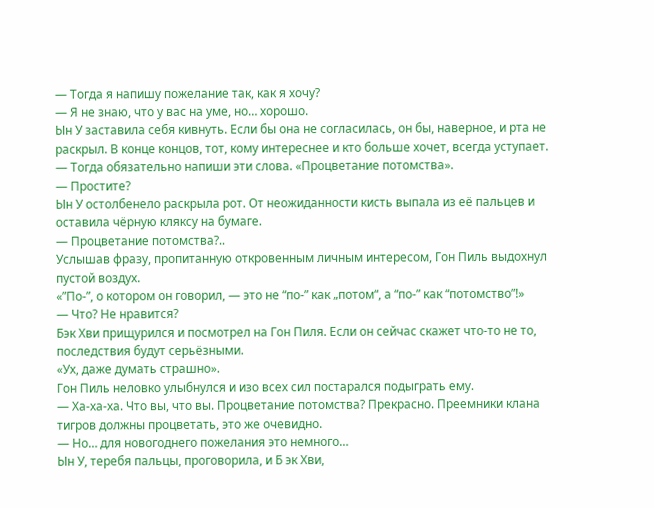— Тогда я напишу пожелание так, как я хочу?
— Я не знаю, что у вас на уме, но… хорошо.
Ын У заставила себя кивнуть. Если бы она не согласилась, он бы, наверное, и рта не раскрыл. В конце концов, тот, кому интереснее и кто больше хочет, всегда уступает.
— Тогда обязательно напиши эти слова. «Процветание потомства».
— Простите?
Ын У остолбенело раскрыла рот. От неожиданности кисть выпала из её пальцев и оставила чёрную кляксу на бумаге.
— Процветание потомства?..
Услышав фразу, пропитанную откровенным личным интересом, Гон Пиль выдохнул пустой воздух.
«”По-”, о котором он говорил, — это не “по-” как „потом“, а “по-” как “потомство”!»
— Что? Не нравится?
Бэк Хви прищурился и посмотрел на Гон Пиля. Если он сейчас скажет что-то не то, последствия будут серьёзными.
«Ух, даже думать страшно».
Гон Пиль неловко улыбнулся и изо всех сил постарался подыграть ему.
— Ха-ха-ха. Что вы, что вы. Процветание потомства? Прекрасно. Преемники клана тигров должны процветать, это же очевидно.
— Но… для новогоднего пожелания это немного…
Ын У, теребя пальцы, проговорила, и Б эк Хви,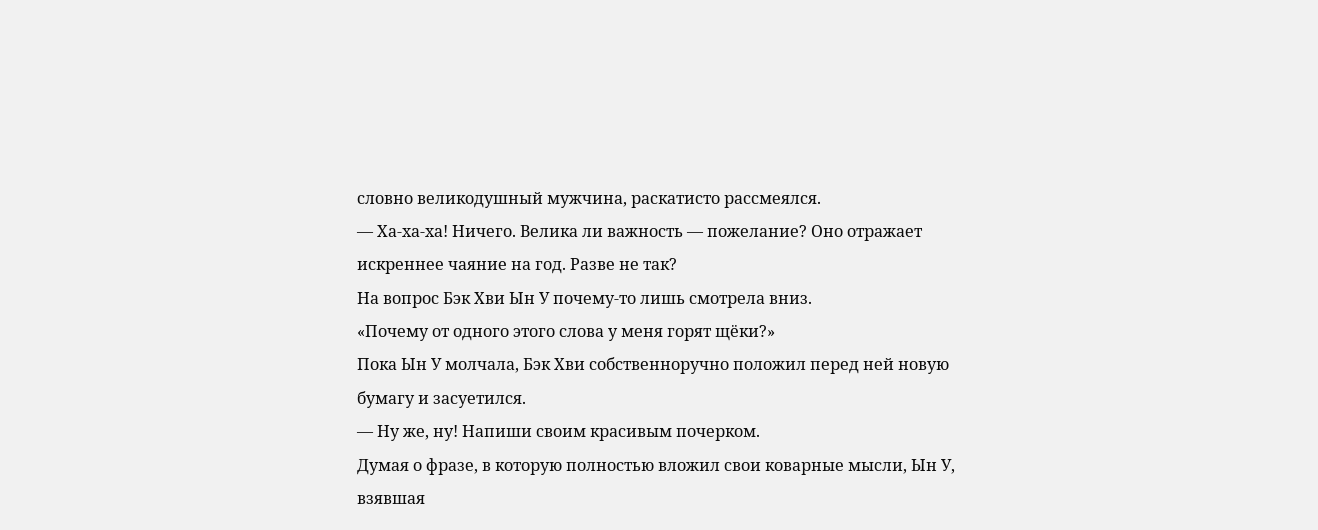словно великодушный мужчина, раскатисто рассмеялся.
— Ха-ха-ха! Ничего. Велика ли важность — пожелание? Оно отражает искреннее чаяние на год. Разве не так?
На вопрос Бэк Хви Ын У почему-то лишь смотрела вниз.
«Почему от одного этого слова у меня горят щёки?»
Пока Ын У молчала, Бэк Хви собственноручно положил перед ней новую бумагу и засуетился.
— Ну же, ну! Напиши своим красивым почерком.
Думая о фразе, в которую полностью вложил свои коварные мысли, Ын У, взявшая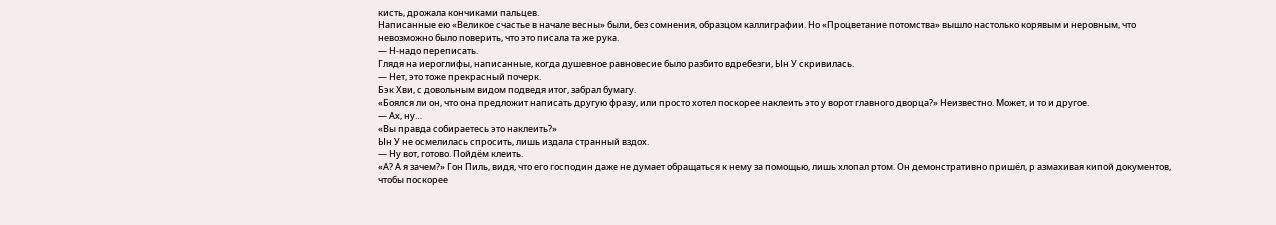кисть, дрожала кончиками пальцев.
Написанные ею «Великое счастье в начале весны» были, без сомнения, образцом каллиграфии. Но «Процветание потомства» вышло настолько корявым и неровным, что невозможно было поверить, что это писала та же рука.
— Н-надо переписать.
Глядя на иероглифы, написанные, когда душевное равновесие было разбито вдребезги, Ын У скривилась.
— Нет, это тоже прекрасный почерк.
Бэк Хви, с довольным видом подведя итог, забрал бумагу.
«Боялся ли он, что она предложит написать другую фразу, или просто хотел поскорее наклеить это у ворот главного дворца?» Неизвестно. Может, и то и другое.
— Ах, ну…
«Вы правда собираетесь это наклеить?»
Ын У не осмелилась спросить, лишь издала странный вздох.
— Ну вот, готово. Пойдём клеить.
«А? А я зачем?» Гон Пиль, видя, что его господин даже не думает обращаться к нему за помощью, лишь хлопал ртом. Он демонстративно пришёл, р азмахивая кипой документов, чтобы поскорее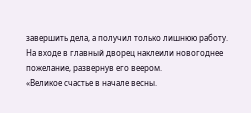завершить дела, а получил только лишнюю работу.
На входе в главный дворец наклеили новогоднее пожелание, развернув его веером.
«Великое счастье в начале весны.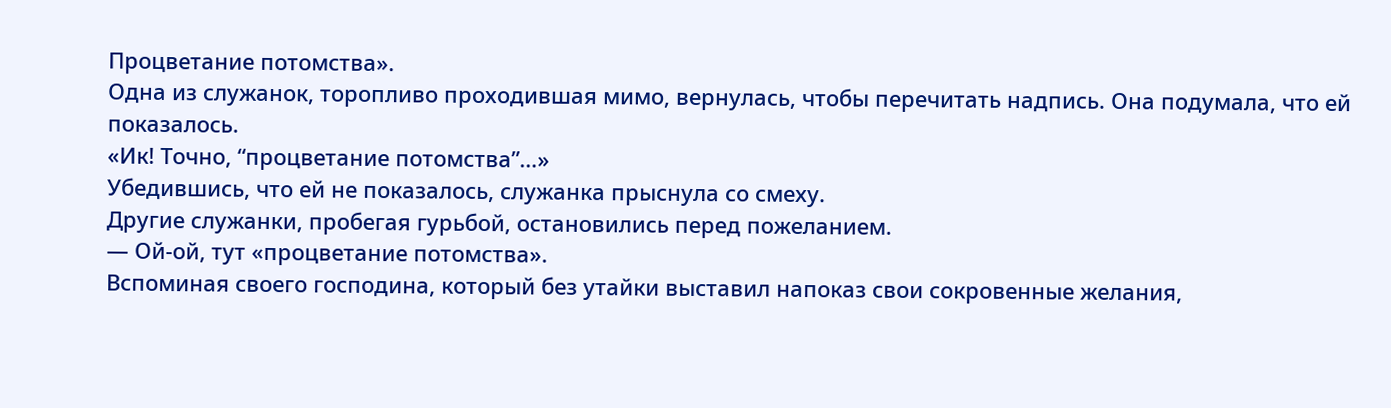Процветание потомства».
Одна из служанок, торопливо проходившая мимо, вернулась, чтобы перечитать надпись. Она подумала, что ей показалось.
«Ик! Точно, “процветание потомства”…»
Убедившись, что ей не показалось, служанка прыснула со смеху.
Другие служанки, пробегая гурьбой, остановились перед пожеланием.
— Ой-ой, тут «процветание потомства».
Вспоминая своего господина, который без утайки выставил напоказ свои сокровенные желания,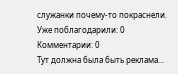служанки почему-то покраснели.
Уже поблагодарили: 0
Комментарии: 0
Тут должна была быть реклама...